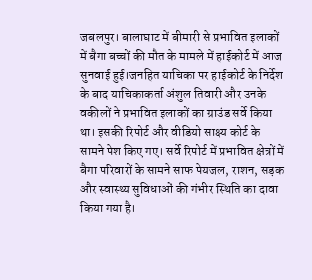जबलपुर। बालाघाट में बीमारी से प्रभावित इलाकों में बैगा बच्चों की मौत के मामले में हाईकोर्ट में आज सुनवाई हुई।जनहित याचिका पर हाईकोर्ट के निर्देश के बाद याचिकाकर्ता अंशुल तिवारी और उनके वकीलों ने प्रभावित इलाकों का ग्राउंड सर्वे किया था। इसकी रिपोर्ट और वीडियो साक्ष्य कोर्ट के सामने पेश किए गए। सर्वे रिपोर्ट में प्रभावित क्षेत्रों में बैगा परिवारों के सामने साफ पेयजल, राशन, सड़क और स्वास्थ्य सुविधाओं की गंभीर स्थिति का दावा किया गया है।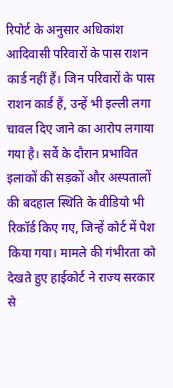रिपोर्ट के अनुसार अधिकांश आदिवासी परिवारों के पास राशन कार्ड नहीं हैं। जिन परिवारों के पास राशन कार्ड हैं, उन्हें भी इल्ली लगा चावल दिए जाने का आरोप लगाया गया है। सर्वे के दौरान प्रभावित इलाकों की सड़कों और अस्पतालों की बदहाल स्थिति के वीडियो भी रिकॉर्ड किए गए, जिन्हें कोर्ट में पेश किया गया। मामले की गंभीरता को देखते हुए हाईकोर्ट ने राज्य सरकार से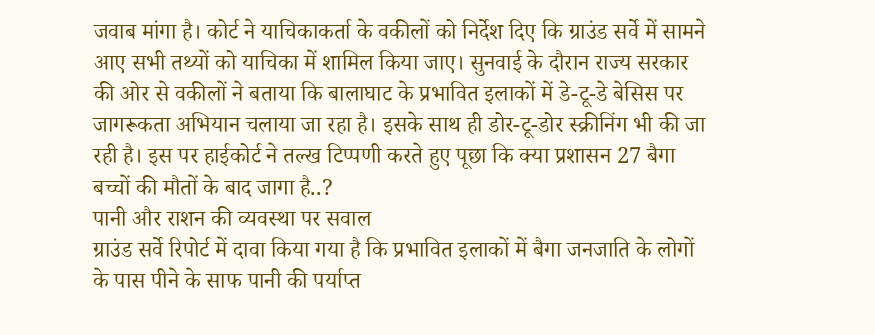जवाब मांगा है। कोर्ट ने याचिकाकर्ता के वकीलों को निर्देश दिए कि ग्राउंड सर्वे में सामने आए सभी तथ्यों को याचिका में शामिल किया जाए। सुनवाई के दौरान राज्य सरकार की ओर से वकीलों ने बताया कि बालाघाट के प्रभावित इलाकों में डे-टू-डे बेसिस पर जागरूकता अभियान चलाया जा रहा है। इसके साथ ही डोर-टू-डोर स्क्रीनिंग भी की जा रही है। इस पर हाईकोर्ट ने तल्ख टिप्पणी करते हुए पूछा कि क्या प्रशासन 27 बैगा बच्चों की मौतों के बाद जागा है..?
पानी और राशन की व्यवस्था पर सवाल
ग्राउंड सर्वे रिपोर्ट में दावा किया गया है कि प्रभावित इलाकों में बैगा जनजाति के लोगों के पास पीने के साफ पानी की पर्याप्त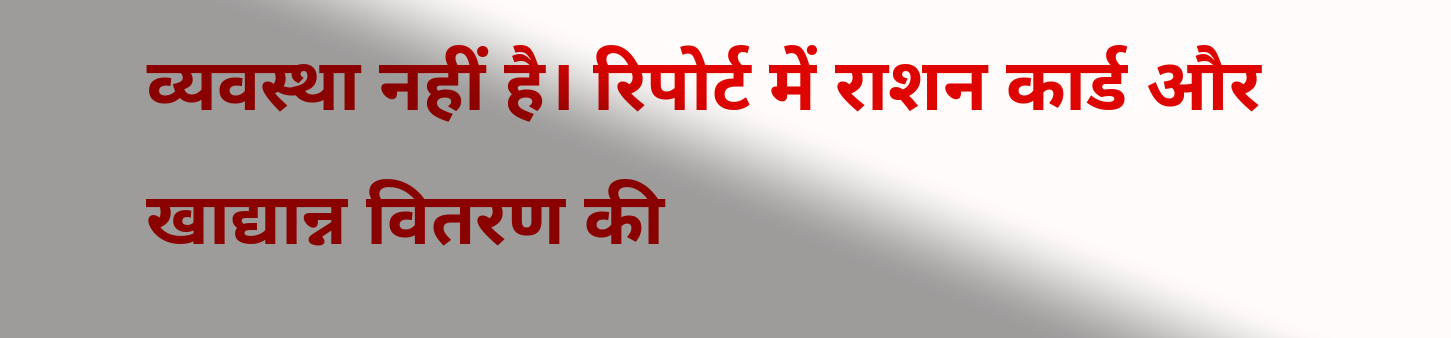व्यवस्था नहीं है। रिपोर्ट में राशन कार्ड और खाद्यान्न वितरण की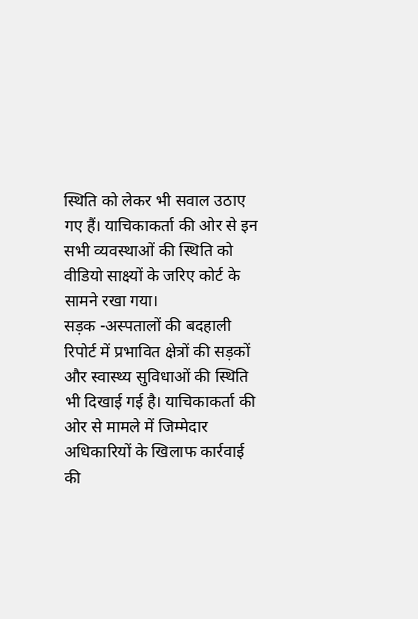स्थिति को लेकर भी सवाल उठाए गए हैं। याचिकाकर्ता की ओर से इन सभी व्यवस्थाओं की स्थिति को वीडियो साक्ष्यों के जरिए कोर्ट के सामने रखा गया।
सड़क -अस्पतालों की बदहाली
रिपोर्ट में प्रभावित क्षेत्रों की सड़कों और स्वास्थ्य सुविधाओं की स्थिति भी दिखाई गई है। याचिकाकर्ता की ओर से मामले में जिम्मेदार अधिकारियों के खिलाफ कार्रवाई की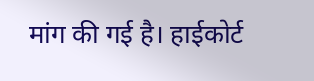मांग की गई है। हाईकोर्ट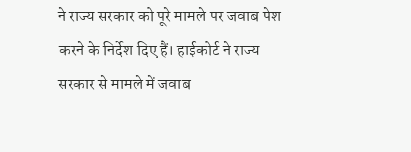ने राज्य सरकार को पूरे मामले पर जवाब पेश करने के निर्देश दिए हैं। हाईकोर्ट ने राज्य सरकार से मामले में जवाब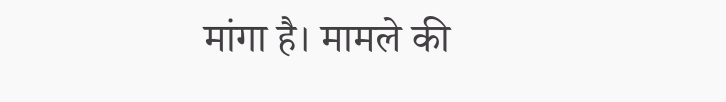मांगा है। मामले की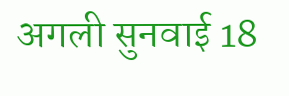अगली सुनवाई 18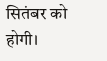सितंबर को होगी।